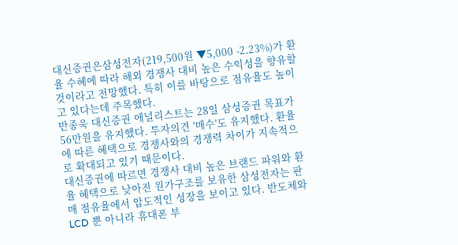대신증권은삼성전자(219,500원 ▼5,000 -2.23%)가 환율 수혜에 따라 해외 경쟁사 대비 높은 수익성을 향유할 것이라고 전망했다. 특히 이를 바탕으로 점유율도 높이고 있다는데 주목했다.
반종욱 대신증권 애널리스트는 28일 삼성증권 목표가 56만원을 유지했다. 투자의견 '매수'도 유지했다. 환율에 따른 혜택으로 경쟁사와의 경쟁력 차이가 지속적으로 확대되고 있기 때문이다.
대신증권에 따르면 경쟁사 대비 높은 브랜드 파워와 환율 혜택으로 낮아진 원가구조를 보유한 삼성전자는 판매 점유율에서 압도적인 성장을 보이고 있다. 반도체와 LCD 뿐 아니라 휴대폰 부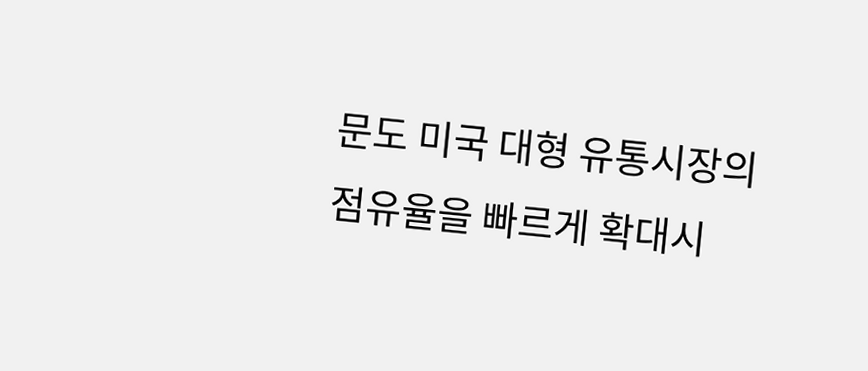문도 미국 대형 유통시장의 점유율을 빠르게 확대시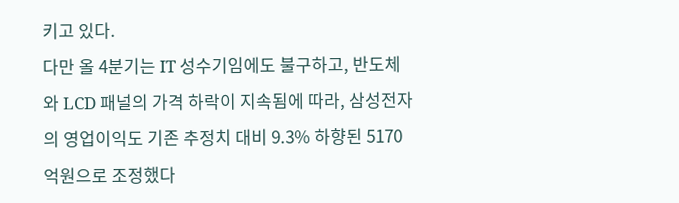키고 있다.
다만 올 4분기는 IT 성수기임에도 불구하고, 반도체와 LCD 패널의 가격 하락이 지속됨에 따라, 삼성전자의 영업이익도 기존 추정치 대비 9.3% 하향된 5170억원으로 조정했다